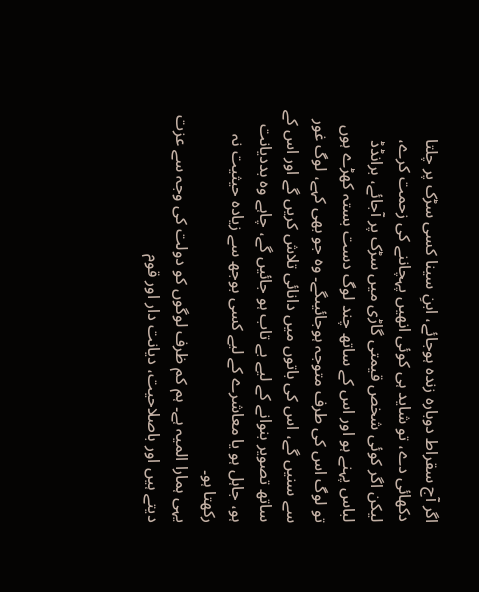اگر آج سقراط دوبارہ زندہ ہوجائے، ابنِ سینا کسی سڑک پر چلتا دکھائی دے، تو شاید ہی کوئی انھیں پہچاننے کی زحمت کرے، لیکن اگر کوئی شخص قیمتی گاڑی میں سڑک پر آجائے، برانڈڈ لباس پہنے ہو اور اس کے ساتھ چند لوگ دست بستہ کھڑے ہوں تو لوگ اس کی طرف متوجہ ہوجائیںگے۔ وہ جو بھی کہے، لوگ غور سے سنیں گے، اس کی باتوں میں دانائی تلاش کریں گے اور اس کے ساتھ تصویر بنوانے کے لیے بے تاب ہو جائیں گے، چاہے وہ بددیانت ہو، جاہل ہو یا معاشرے کے لیے کسی بوجھ سے زیادہ حیثیت نہ رکھتا ہو۔
یہی ہمارا المیہ ہے۔ ہم کم ظرف لوگوں کو دولت کی وجہ سے عزت دیتے ہیں اور باصلاحیت، دیانت دار اور قوم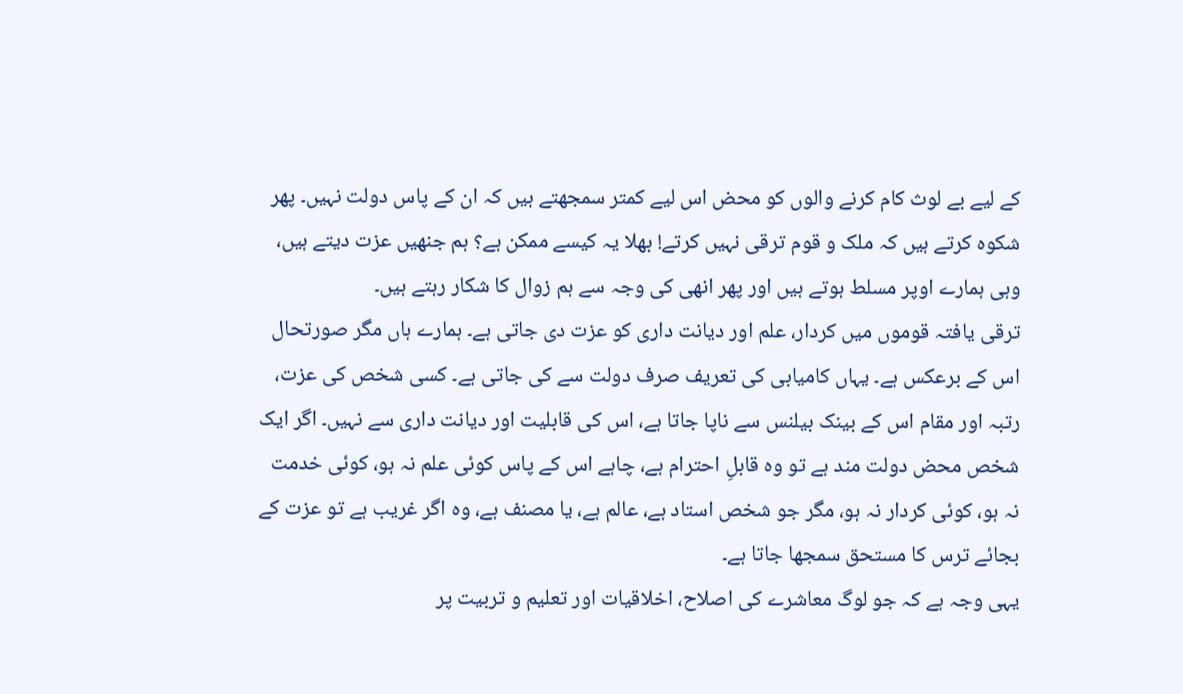کے لیے بے لوث کام کرنے والوں کو محض اس لیے کمتر سمجھتے ہیں کہ ان کے پاس دولت نہیں۔ پھر شکوہ کرتے ہیں کہ ملک و قوم ترقی نہیں کرتے! بھلا یہ کیسے ممکن ہے؟ ہم جنھیں عزت دیتے ہیں، وہی ہمارے اوپر مسلط ہوتے ہیں اور پھر انھی کی وجہ سے ہم زوال کا شکار رہتے ہیں۔
ترقی یافتہ قوموں میں کردار، علم اور دیانت داری کو عزت دی جاتی ہے۔ ہمارے ہاں مگر صورتحال اس کے برعکس ہے۔ یہاں کامیابی کی تعریف صرف دولت سے کی جاتی ہے۔ کسی شخص کی عزت، رتبہ اور مقام اس کے بینک بیلنس سے ناپا جاتا ہے، اس کی قابلیت اور دیانت داری سے نہیں۔ اگر ایک شخص محض دولت مند ہے تو وہ قابلِ احترام ہے، چاہے اس کے پاس کوئی علم نہ ہو، کوئی خدمت نہ ہو، کوئی کردار نہ ہو، مگر جو شخص استاد ہے، عالم ہے، یا مصنف ہے، وہ اگر غریب ہے تو عزت کے بجائے ترس کا مستحق سمجھا جاتا ہے۔
یہی وجہ ہے کہ جو لوگ معاشرے کی اصلاح، اخلاقیات اور تعلیم و تربیت پر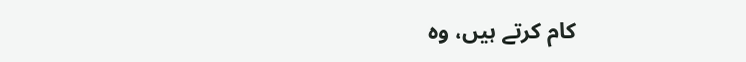کام کرتے ہیں، وہ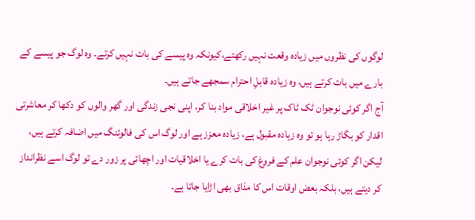لوگوں کی نظروں میں زیادہ وقعت نہیں رکھتے،کیونکہ وہ پیسے کی بات نہیں کرتے۔ وہ لوگ جو پیسے کے بارے میں بات کرتے ہیں، وہ زیادہ قابلِ احترام سمجھے جاتے ہیں۔
آج اگر کوئی نوجوان ٹک ٹاک پر غیر اخلاقی مواد بنا کر، اپنی نجی زندگی اور گھر والوں کو دکھا کر معاشرتی اقدار کو بگاڑ رہا ہو تو وہ زیادہ مقبول ہے، زیادہ معزز ہے اور لوگ اس کی فالوئنگ میں اضافہ کرتے ہیں، لیکن اگر کوئی نوجوان علم کے فروغ کی بات کرے یا اخلاقیات اور اچھائی پر زور دے تو لوگ اسے نظرانداز کر دیتے ہیں، بلکہ بعض اوقات اس کا مذاق بھی اڑایا جاتا ہے۔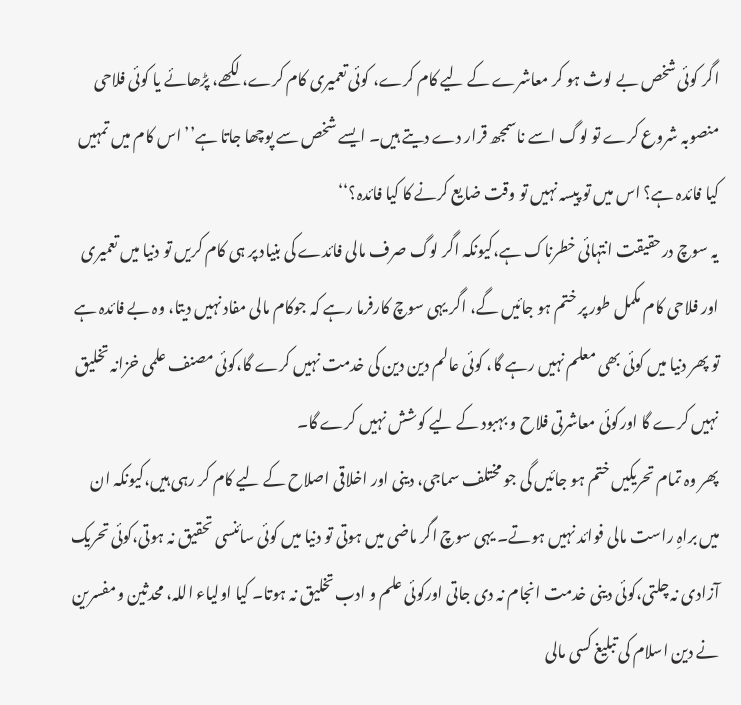اگر کوئی شخص بے لوث ہو کر معاشرے کے لیے کام کرے، کوئی تعمیری کام کرے، لکھے، پڑھائے یا کوئی فلاحی منصوبہ شروع کرے تو لوگ اسے ناسمجھ قرار دے دیتے ہیں۔ ایسے شخص سے پوچھا جاتا ہے’’ اس کام میں تمہیں کیا فائدہ ہے؟ اس میں تو پیسہ نہیں تو وقت ضایع کرنے کا کیا فائدہ؟‘‘
یہ سوچ درحقیقت انتہائی خطرناک ہے،کیونکہ اگر لوگ صرف مالی فائدے کی بنیاد پر ہی کام کریں تو دنیا میں تعمیری اور فلاحی کام مکمل طور پر ختم ہو جائیں گے، اگر یہی سوچ کارفرما رہے کہ جوکام مالی مفاد نہیں دیتا، وہ بے فائدہ ہے تو پھر دنیا میں کوئی بھی معلم نہیں رہے گا، کوئی عالم دین دین کی خدمت نہیں کرے گا،کوئی مصنف علمی خزانہ تخلیق نہیں کرے گا اورکوئی معاشرتی فلاح و بہبود کے لیے کوشش نہیں کرے گا۔
پھر وہ تمام تحریکیں ختم ہو جائیں گی جو مختلف سماجی، دینی اور اخلاقی اصلاح کے لیے کام کر رہی ہیں،کیونکہ ان میں براہِ راست مالی فوائد نہیں ہوتے۔ یہی سوچ اگر ماضی میں ہوتی تو دنیا میں کوئی سائنسی تحقیق نہ ہوتی،کوئی تحریک آزادی نہ چلتی،کوئی دینی خدمت انجام نہ دی جاتی اورکوئی علم و ادب تخلیق نہ ہوتا۔ کیا اولیاء اللہ، محدثین و مفسرین نے دین اسلام کی تبلیغ کسی مالی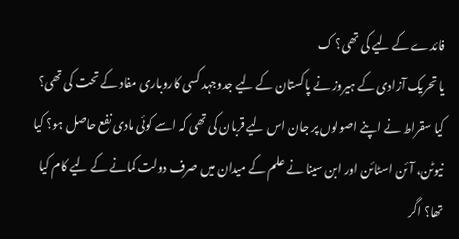فائدے کے لیے کی تھی؟ ک
یا تحریک آزادی کے ہیروز نے پاکستان کے لیے جدوجہد کسی کاروباری مفاد کے تحت کی تھی؟ کیا سقراط نے اپنے اصولوں پر جان اس لیے قربان کی تھی کہ اسے کوئی مادی نفع حاصل ہو؟ کیا نیوٹن، آئن اسٹائن اور ابن سینا نے علم کے میدان میں صرف دولت کمانے کے لیے کام کیا تھا؟ اگر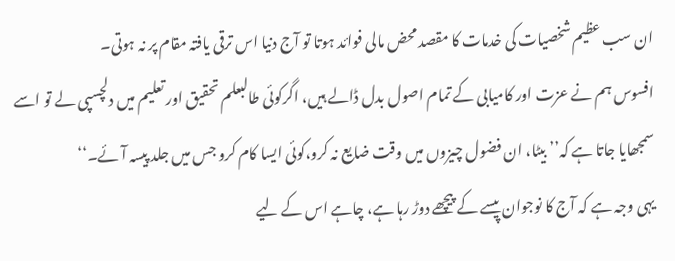ان سب عظیم شخصیات کی خدمات کا مقصد محض مالی فوائد ہوتا تو آج دنیا اس ترقی یافتہ مقام پر نہ ہوتی۔
افسوس ہم نے عزت اور کامیابی کے تمام اصول بدل ڈالے ہیں، اگرکوئی طالبعلم تحقیق اور تعلیم میں دلچسپی لے تو اسے سمجھایا جاتا ہے کہ’’ بیٹا، ان فضول چیزوں میں وقت ضایع نہ کرو،کوئی ایسا کام کرو جس میں جلد پیسہ آئے۔‘‘
یہی وجہ ہے کہ آج کا نوجوان پیسے کے پیچھے دوڑ رہا ہے، چاہے اس کے لیے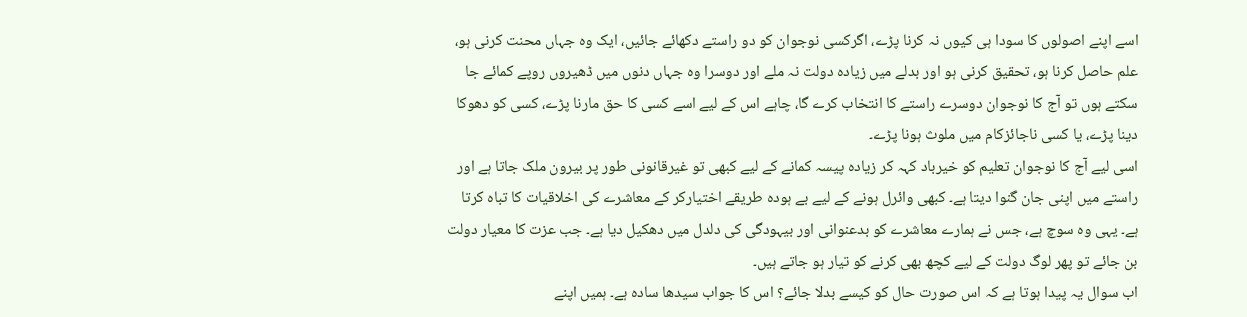اسے اپنے اصولوں کا سودا ہی کیوں نہ کرنا پڑے، اگرکسی نوجوان کو دو راستے دکھائے جائیں، ایک وہ جہاں محنت کرنی ہو، علم حاصل کرنا ہو، تحقیق کرنی ہو اور بدلے میں زیادہ دولت نہ ملے اور دوسرا وہ جہاں دنوں میں ڈھیروں روپے کمائے جا سکتے ہوں تو آج کا نوجوان دوسرے راستے کا انتخاب کرے گا، چاہے اس کے لیے اسے کسی کا حق مارنا پڑے، کسی کو دھوکا دینا پڑے، یا کسی ناجائزکام میں ملوث ہونا پڑے۔
اسی لیے آج کا نوجوان تعلیم کو خیرباد کہہ کر زیادہ پیسہ کمانے کے لیے کبھی تو غیرقانونی طور پر بیرون ملک جاتا ہے اور راستے میں اپنی جان گنوا دیتا ہے۔ کبھی وائرل ہونے کے لیے بے ہودہ طریقے اختیارکر کے معاشرے کی اخلاقیات کا تباہ کرتا ہے۔ یہی وہ سوچ ہے، جس نے ہمارے معاشرے کو بدعنوانی اور بیہودگی کی دلدل میں دھکیل دیا ہے۔ جب عزت کا معیار دولت بن جائے تو پھر لوگ دولت کے لیے کچھ بھی کرنے کو تیار ہو جاتے ہیں۔
اب سوال یہ پیدا ہوتا ہے کہ اس صورت حال کو کیسے بدلا جائے؟ اس کا جواب سیدھا سادہ ہے۔ ہمیں اپنے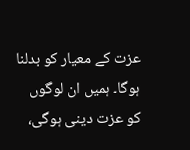عزت کے معیار کو بدلنا ہوگا۔ ہمیں ان لوگوں کو عزت دینی ہوگی،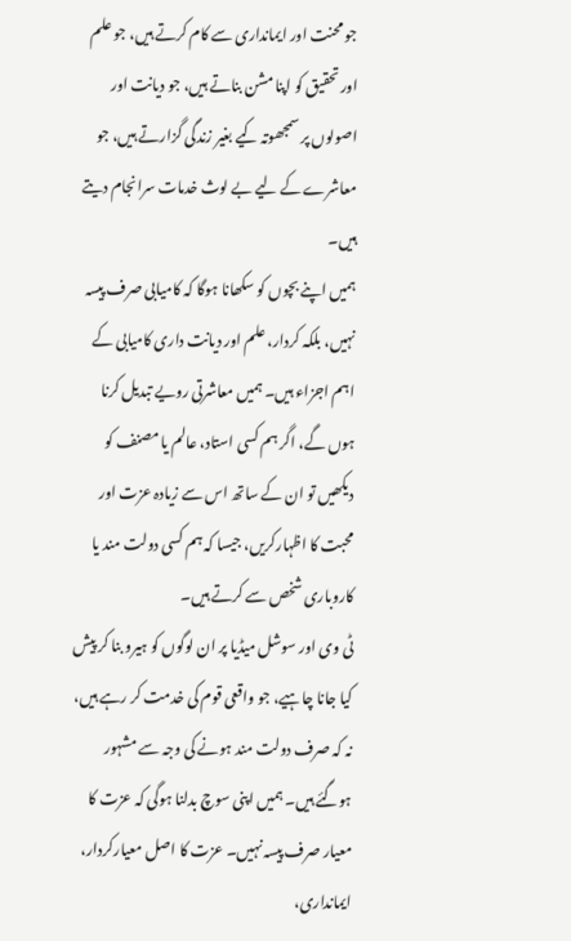جو محنت اور ایمانداری سے کام کرتے ہیں، جو علم اور تحقیق کو اپنا مشن بناتے ہیں، جو دیانت اور اصولوں پر سمجھوتہ کیے بغیر زندگی گزارتے ہیں، جو معاشرے کے لیے بے لوث خدمات سرانجام دیتے ہیں۔
ہمیں اپنے بچوں کو سکھانا ہوگا کہ کامیابی صرف پیسہ نہیں، بلکہ کردار، علم اور دیانت داری کامیابی کے اہم اجزاء ہیں۔ ہمیں معاشرتی رویے تبدیل کرنا ہوں گے، اگر ہم کسی استاد، عالم یا مصنف کو دیکھیں تو ان کے ساتھ اس سے زیادہ عزت اور محبت کا اظہارکریں، جیسا کہ ہم کسی دولت مند یا کاروباری شخص سے کرتے ہیں۔
ٹی وی اور سوشل میڈیا پر ان لوگوں کو ہیرو بنا کر پیش کیا جانا چاہیے، جو واقعی قوم کی خدمت کر رہے ہیں، نہ کہ صرف دولت مند ہونے کی وجہ سے مشہور ہوگئے ہیں۔ ہمیں اپنی سوچ بدلنا ہوگی کہ عزت کا معیار صرف پیسہ نہیں۔ عزت کا اصل معیارکردار، ایمانداری،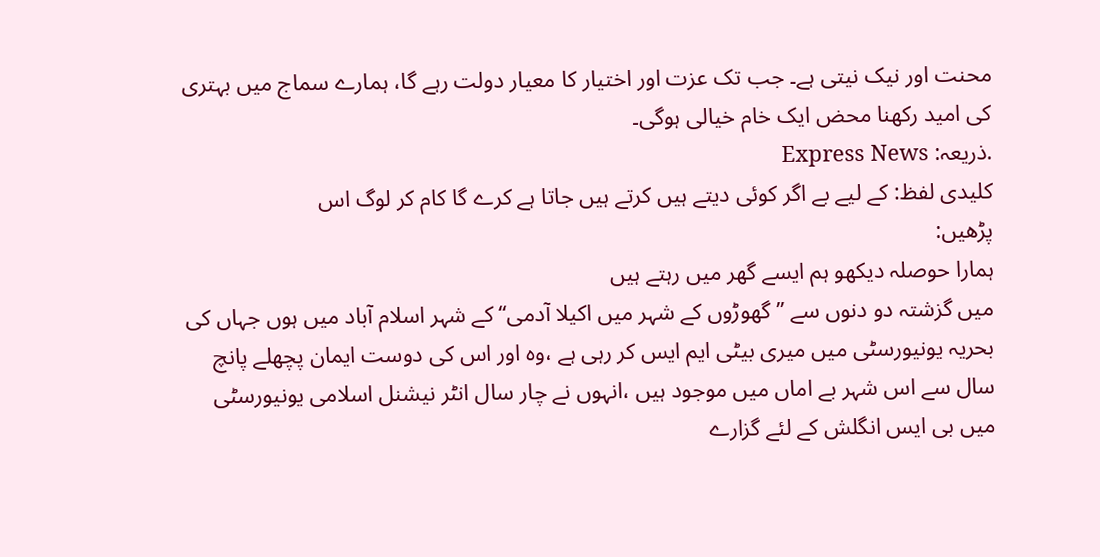محنت اور نیک نیتی ہے۔ جب تک عزت اور اختیار کا معیار دولت رہے گا، ہمارے سماج میں بہتری کی امید رکھنا محض ایک خام خیالی ہوگی۔
.ذریعہ: Express News
کلیدی لفظ: کے لیے بے اگر کوئی دیتے ہیں کرتے ہیں جاتا ہے کرے گا کام کر لوگ اس
پڑھیں:
ہمارا حوصلہ دیکھو ہم ایسے گھر میں رہتے ہیں
میں گزشتہ دو دنوں سے ’’گھوڑوں کے شہر میں اکیلا آدمی‘‘ کے شہر اسلام آباد میں ہوں جہاں کی بحریہ یونیورسٹی میں میری بیٹی ایم ایس کر رہی ہے ،وہ اور اس کی دوست ایمان پچھلے پانچ سال سے اس شہر بے اماں میں موجود ہیں ،انہوں نے چار سال انٹر نیشنل اسلامی یونیورسٹی میں بی ایس انگلش کے لئے گزارے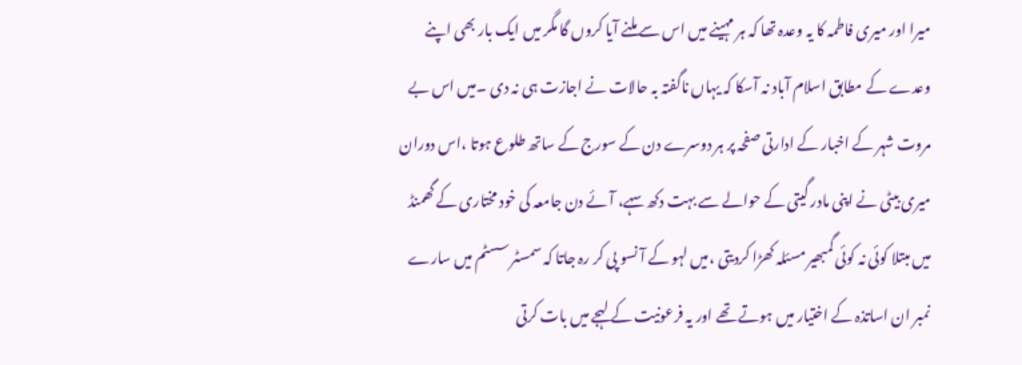میرا اور میری فاطمہ کا یہ وعدہ تھا کہ ہر مہینے میں اس سے ملنے آیا کروں گا مگر میں ایک بار بھی اپنے وعدے کے مطابق اسلام آباد نہ آسکا کہ یہاں ناگفتہ بہ حالات نے اجازت ہی نہ دی ۔میں اس بے مروت شہر کے اخبار کے ادارتی صفحہ پر ہر دوسرے دن کے سورج کے ساتھ طلوع ہوتا ،اس دوران میری بیٹی نے اپنی مادر گیتی کے حوالے سے بہت دکھ سہے، آئے دن جامعہ کی خود مختاری کے گھمنڈ میں مبتلا کوئی نہ کوئی گمبھیر مسئلہ کھڑا کردیتی ،میں لہو کے آ نسو پی کر رہ جاتا کہ سمسٹر سسٹم میں سارے نمبر ان اساتذہ کے اختیار میں ہوتے تھے اور یہ فرعونیت کے لہجے میں بات کرتی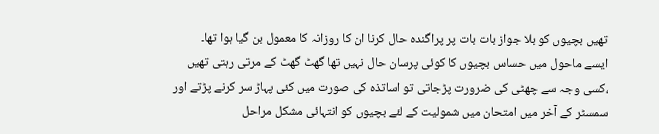تھیں بچیوں کو بلا جواز بات بات پر پراگندہ حال کرنا ان کا روزانہ کا معمول بن گیا ہوا تھا۔
ایسے ماحول میں حساس بچیوں کا کوئی پرسان حال نہیں تھا گھٹ گھٹ کے مرتی رہتی تھیں ،کسی وجہ سے چھٹی کی ضرورت پڑجاتی تو اساتذہ کی صورت میں کئی پہاڑ سر کرنے پڑتے اور سمسٹر کے آخر میں امتحان میں شمولیت کے لئے بچیوں کو انتہائی مشکل مراحل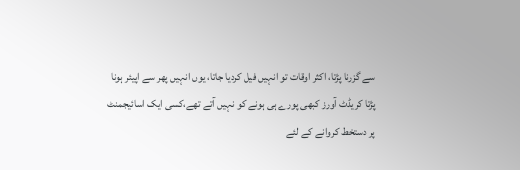سے گزرنا پڑتا، اکثر اوقات تو انہیں فیل کردیا جاتا، یوں انہیں پھر سے اپیئر ہونا پڑتا کریڈٹ آورز کبھی پورے ہی ہونے کو نہیں آتے تھے،کسی ایک اسائیجمنٹ پر دستخط کروانے کے لئے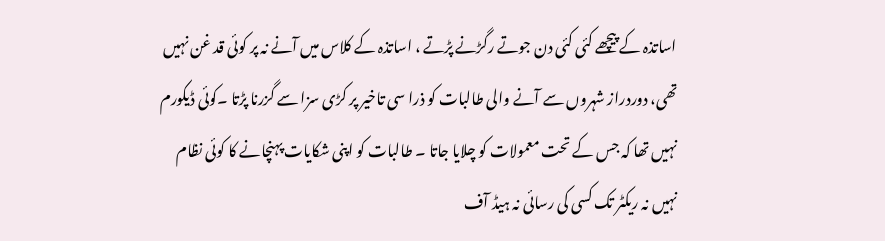اساتذہ کے پیچھے کئی کئی دن جوتے رگڑنے پڑتے ، اساتذہ کے کلاس میں آنے نہ پر کوئی قد غن نہیں تھی، دوردراز شہروں سے آنے والی طالبات کو ذرا سی تاخیر پر کڑی سزا سے گزرنا پڑتا ۔کوئی ڈیکورم نہیں تھا کہ جس کے تحت معمولات کو چلایا جاتا ۔ طالبات کو اپنی شکایات پہنچانے کا کوئی نظام نہیں نہ ریکٹر تک کسی کی رسائی نہ ہیڈ آف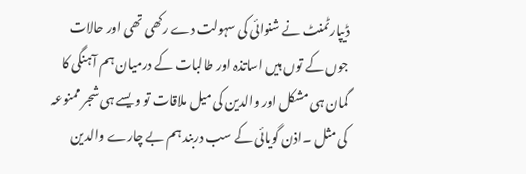ڈیپارٹمنٹ نے شنوائی کی سہولت دے رکھی تھی اور حالات جوں کے توں ہیں اساتذہ اور طالبات کے درمیان ہم آہنگی کا گمان ہی مشکل اور والدین کی میل ملاقات تو ویسے ہی شجر ممنوعہ کی مثل ۔اذن گویائی کے سب دربند ہم بے چارے والدین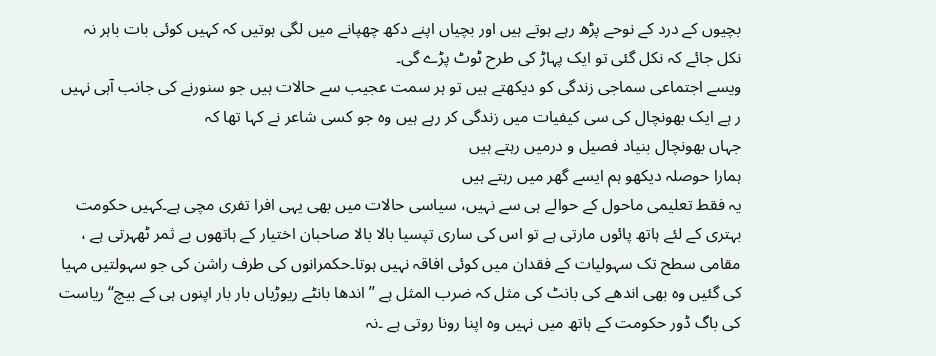بچیوں کے درد کے نوحے پڑھ رہے ہوتے ہیں اور بچیاں اپنے دکھ چھپانے میں لگی ہوتیں کہ کہیں کوئی بات باہر نہ نکل جائے کہ نکل گئی تو ایک پہاڑ کی طرح ٹوٹ پڑے گی۔
ویسے اجتماعی سماجی زندگی کو دیکھتے ہیں تو ہر سمت عجیب سے حالات ہیں جو سنورنے کی جانب آہی نہیں ر ہے ایک بھونچال کی سی کیفیات میں زندگی کر رہے ہیں وہ جو کسی شاعر نے کہا تھا کہ
جہاں بھونچال بنیاد فصیل و درمیں رہتے ہیں
ہمارا حوصلہ دیکھو ہم ایسے گھر میں رہتے ہیں
یہ فقط تعلیمی ماحول کے حوالے ہی سے نہیں، سیاسی حالات میں بھی یہی افرا تفری مچی ہے۔کہیں حکومت بہتری کے لئے ہاتھ پائوں مارتی ہے تو اس کی ساری تپسیا بالا بالا صاحبان اختیار کے ہاتھوں بے ثمر ٹھہرتی ہے ، مقامی سطح تک سہولیات کے فقدان میں کوئی افاقہ نہیں ہوتا۔حکمرانوں کی طرف راشن کی جو سہولتیں مہیا کی گئیں وہ بھی اندھے کی بانٹ کی مثل کہ ضرب المثل ہے ’’اندھا بانٹے ریوڑیاں بار بار اپنوں ہی کے بیچ‘‘ ریاست کی باگ ڈور حکومت کے ہاتھ میں نہیں وہ اپنا رونا روتی ہے ۔نہ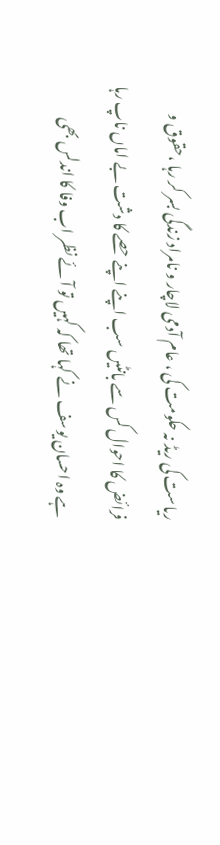ریاست کی ریڈ نہ حکومت کی ، عام آدمی لاچار و نامراد زندگی بسر کر رہا ،حقوق و فرائض کا احوال کس سے بانٹیں سب اپنے اپنے حصے کا دشت بے اماں ناپ رہا ہے وہ احسان یوسف نے کہا تھا کہ کہیں تو آئے نظر اب وفا کا اندلس بھی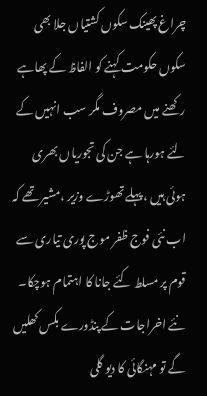چراغ پھینک سکوں کشتیاں جلا بھی سکوں حکومت کہنے کو الفاظ کے پھاہے رکھنے میں مصروف مگر سب انہیں کے لئے ہورہا ہے جن کی تجوریاں بھری ہوئی ہیں ،پہلے تھوڑے وزیر ،مشیر تھے کہ اب نئی فوج ظفر موج پوری تیاری سے قوم پر مسلط کئے جانا کا اہتمام ہوچکا۔ نئے اخراجات کے پنڈورے بکس کھلیں گے تو مہنگائی کا دیو گلی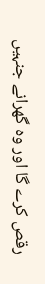رقص کرے گا اور وہ گھرانے جنہیں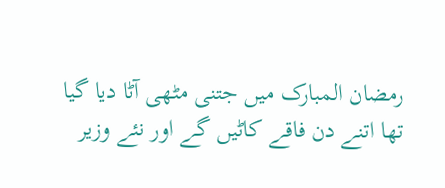رمضان المبارک میں جتنی مٹھی آٹا دیا گیا تھا اتنے دن فاقے کاٹیں گے اور نئے وزیر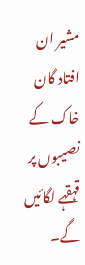مشیر ان افتاد گان خاک کے نصیبوں پر قہقہے لگائیں گے۔